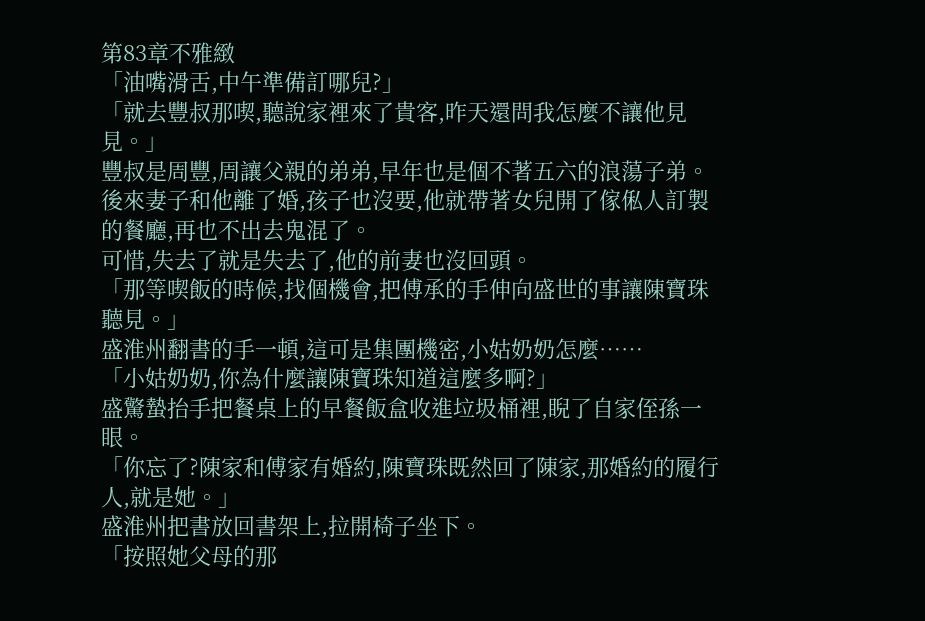第83章不雅緻
「油嘴滑舌,中午準備訂哪兒?」
「就去豐叔那喫,聽說家裡來了貴客,昨天還問我怎麼不讓他見見。」
豐叔是周豐,周讓父親的弟弟,早年也是個不著五六的浪蕩子弟。
後來妻子和他離了婚,孩子也沒要,他就帶著女兒開了傢俬人訂製的餐廳,再也不出去鬼混了。
可惜,失去了就是失去了,他的前妻也沒回頭。
「那等喫飯的時候,找個機會,把傅承的手伸向盛世的事讓陳寶珠聽見。」
盛淮州翻書的手一頓,這可是集團機密,小姑奶奶怎麼……
「小姑奶奶,你為什麼讓陳寶珠知道這麼多啊?」
盛驚蟄抬手把餐桌上的早餐飯盒收進垃圾桶裡,睨了自家侄孫一眼。
「你忘了?陳家和傅家有婚約,陳寶珠既然回了陳家,那婚約的履行人,就是她。」
盛淮州把書放回書架上,拉開椅子坐下。
「按照她父母的那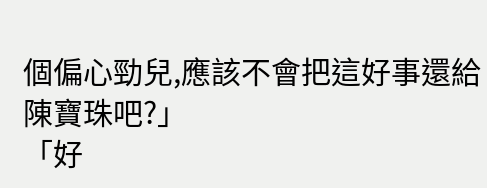個偏心勁兒,應該不會把這好事還給陳寶珠吧?」
「好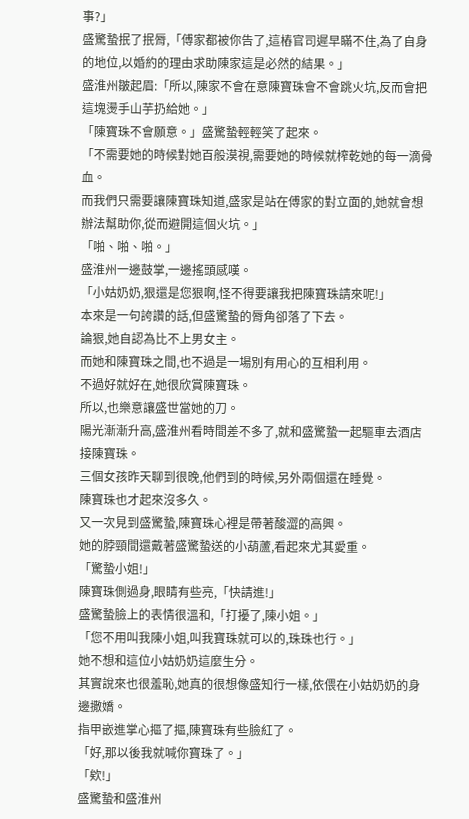事?」
盛驚蟄抿了抿脣,「傅家都被你告了,這樁官司遲早瞞不住,為了自身的地位,以婚約的理由求助陳家這是必然的結果。」
盛淮州皺起眉:「所以,陳家不會在意陳寶珠會不會跳火坑,反而會把這塊燙手山芋扔給她。」
「陳寶珠不會願意。」盛驚蟄輕輕笑了起來。
「不需要她的時候對她百般漠視,需要她的時候就榨乾她的每一滴骨血。
而我們只需要讓陳寶珠知道,盛家是站在傅家的對立面的,她就會想辦法幫助你,從而避開這個火坑。」
「啪、啪、啪。」
盛淮州一邊鼓掌,一邊搖頭感嘆。
「小姑奶奶,狠還是您狠啊,怪不得要讓我把陳寶珠請來呢!」
本來是一句誇讚的話,但盛驚蟄的脣角卻落了下去。
論狠,她自認為比不上男女主。
而她和陳寶珠之間,也不過是一場別有用心的互相利用。
不過好就好在,她很欣賞陳寶珠。
所以,也樂意讓盛世當她的刀。
陽光漸漸升高,盛淮州看時間差不多了,就和盛驚蟄一起驅車去酒店接陳寶珠。
三個女孩昨天聊到很晚,他們到的時候,另外兩個還在睡覺。
陳寶珠也才起來沒多久。
又一次見到盛驚蟄,陳寶珠心裡是帶著酸澀的高興。
她的脖頸間還戴著盛驚蟄送的小葫蘆,看起來尤其愛重。
「驚蟄小姐!」
陳寶珠側過身,眼睛有些亮,「快請進!」
盛驚蟄臉上的表情很溫和,「打擾了,陳小姐。」
「您不用叫我陳小姐,叫我寶珠就可以的,珠珠也行。」
她不想和這位小姑奶奶這麼生分。
其實說來也很羞恥,她真的很想像盛知行一樣,依偎在小姑奶奶的身邊撒嬌。
指甲嵌進掌心摳了摳,陳寶珠有些臉紅了。
「好,那以後我就喊你寶珠了。」
「欸!」
盛驚蟄和盛淮州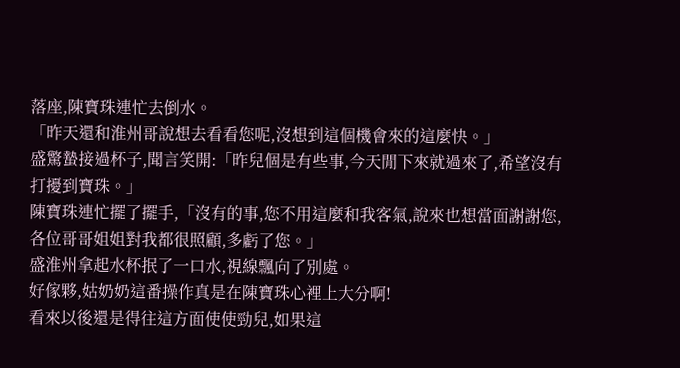落座,陳寶珠連忙去倒水。
「昨天還和淮州哥說想去看看您呢,沒想到這個機會來的這麼快。」
盛驚蟄接過杯子,聞言笑開:「昨兒個是有些事,今天閒下來就過來了,希望沒有打擾到寶珠。」
陳寶珠連忙擺了擺手,「沒有的事,您不用這麼和我客氣,說來也想當面謝謝您,各位哥哥姐姐對我都很照顧,多虧了您。」
盛淮州拿起水杯抿了一口水,視線飄向了別處。
好傢夥,姑奶奶這番操作真是在陳寶珠心裡上大分啊!
看來以後還是得往這方面使使勁兒,如果這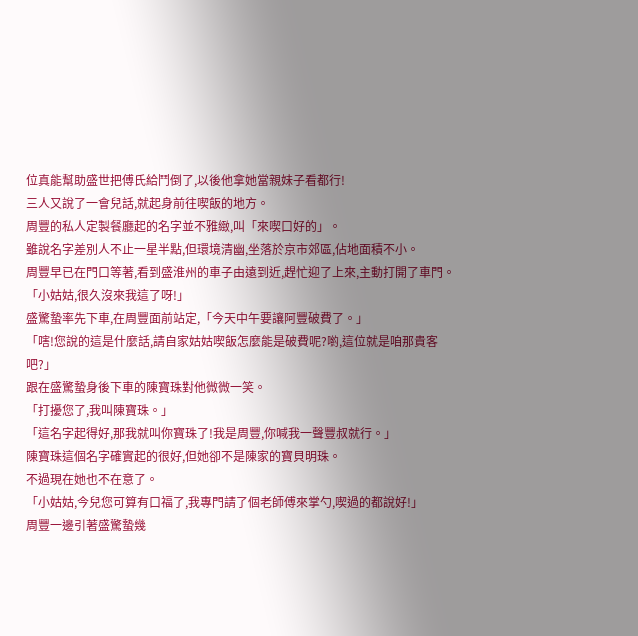位真能幫助盛世把傅氏給鬥倒了,以後他拿她當親妹子看都行!
三人又說了一會兒話,就起身前往喫飯的地方。
周豐的私人定製餐廳起的名字並不雅緻,叫「來喫口好的」。
雖說名字差別人不止一星半點,但環境清幽,坐落於京市郊區,佔地面積不小。
周豐早已在門口等著,看到盛淮州的車子由遠到近,趕忙迎了上來,主動打開了車門。
「小姑姑,很久沒來我這了呀!」
盛驚蟄率先下車,在周豐面前站定,「今天中午要讓阿豐破費了。」
「嗐!您說的這是什麼話,請自家姑姑喫飯怎麼能是破費呢?喲,這位就是咱那貴客吧?」
跟在盛驚蟄身後下車的陳寶珠對他微微一笑。
「打擾您了,我叫陳寶珠。」
「這名字起得好,那我就叫你寶珠了!我是周豐,你喊我一聲豐叔就行。」
陳寶珠這個名字確實起的很好,但她卻不是陳家的寶貝明珠。
不過現在她也不在意了。
「小姑姑,今兒您可算有口福了,我專門請了個老師傅來掌勺,喫過的都說好!」
周豐一邊引著盛驚蟄幾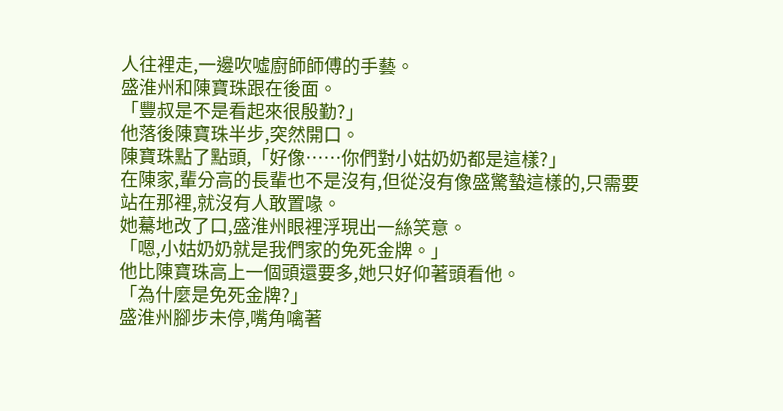人往裡走,一邊吹噓廚師師傅的手藝。
盛淮州和陳寶珠跟在後面。
「豐叔是不是看起來很殷勤?」
他落後陳寶珠半步,突然開口。
陳寶珠點了點頭,「好像……你們對小姑奶奶都是這樣?」
在陳家,輩分高的長輩也不是沒有,但從沒有像盛驚蟄這樣的,只需要站在那裡,就沒有人敢置喙。
她驀地改了口,盛淮州眼裡浮現出一絲笑意。
「嗯,小姑奶奶就是我們家的免死金牌。」
他比陳寶珠高上一個頭還要多,她只好仰著頭看他。
「為什麼是免死金牌?」
盛淮州腳步未停,嘴角噙著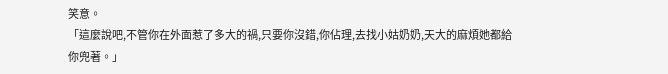笑意。
「這麼說吧,不管你在外面惹了多大的禍,只要你沒錯,你佔理,去找小姑奶奶,天大的麻煩她都給你兜著。」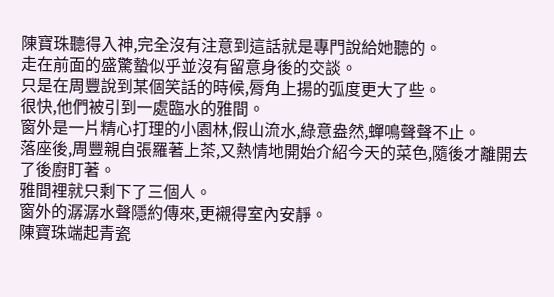陳寶珠聽得入神,完全沒有注意到這話就是專門說給她聽的。
走在前面的盛驚蟄似乎並沒有留意身後的交談。
只是在周豐說到某個笑話的時候,脣角上揚的弧度更大了些。
很快,他們被引到一處臨水的雅間。
窗外是一片精心打理的小園林,假山流水,綠意盎然,蟬鳴聲聲不止。
落座後,周豐親自張羅著上茶,又熱情地開始介紹今天的菜色,隨後才離開去了後廚盯著。
雅間裡就只剩下了三個人。
窗外的潺潺水聲隱約傳來,更襯得室內安靜。
陳寶珠端起青瓷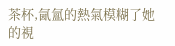茶杯,氤氳的熱氣模糊了她的視